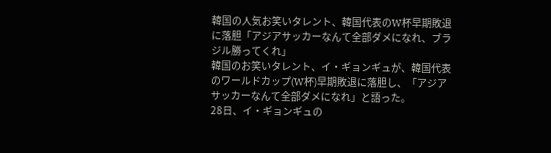韓国の人気お笑いタレント、韓国代表のW杯早期敗退に落胆「アジアサッカーなんて全部ダメになれ、ブラジル勝ってくれ」
韓国のお笑いタレント、イ・ギョンギュが、韓国代表のワールドカップ(W杯)早期敗退に落胆し、「アジアサッカーなんて全部ダメになれ」と語った。
28日、イ・ギョンギュの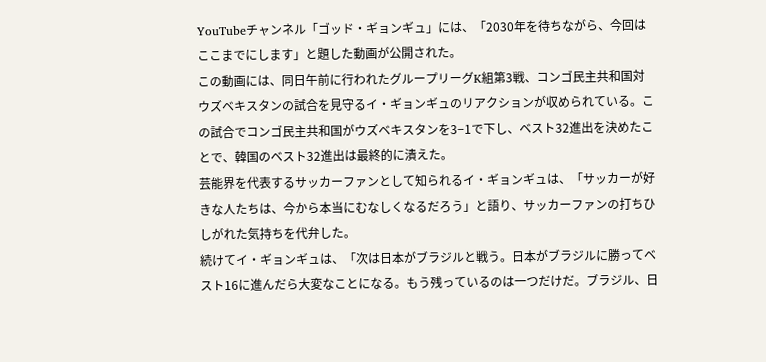YouTubeチャンネル「ゴッド・ギョンギュ」には、「2030年を待ちながら、今回はここまでにします」と題した動画が公開された。
この動画には、同日午前に行われたグループリーグK組第3戦、コンゴ民主共和国対ウズベキスタンの試合を見守るイ・ギョンギュのリアクションが収められている。この試合でコンゴ民主共和国がウズベキスタンを3−1で下し、ベスト32進出を決めたことで、韓国のベスト32進出は最終的に潰えた。
芸能界を代表するサッカーファンとして知られるイ・ギョンギュは、「サッカーが好きな人たちは、今から本当にむなしくなるだろう」と語り、サッカーファンの打ちひしがれた気持ちを代弁した。
続けてイ・ギョンギュは、「次は日本がブラジルと戦う。日本がブラジルに勝ってベスト16に進んだら大変なことになる。もう残っているのは一つだけだ。ブラジル、日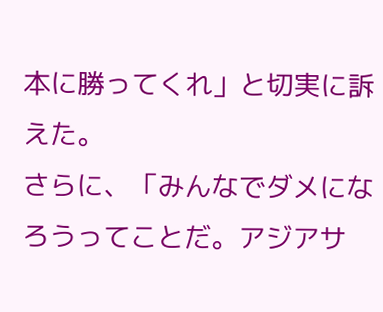本に勝ってくれ」と切実に訴えた。
さらに、「みんなでダメになろうってことだ。アジアサ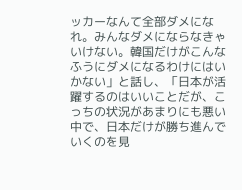ッカーなんて全部ダメになれ。みんなダメにならなきゃいけない。韓国だけがこんなふうにダメになるわけにはいかない」と話し、「日本が活躍するのはいいことだが、こっちの状況があまりにも悪い中で、日本だけが勝ち進んでいくのを見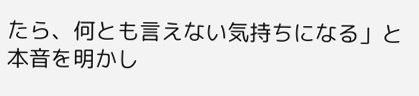たら、何とも言えない気持ちになる」と本音を明かし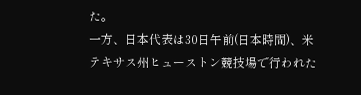た。
一方、日本代表は30日午前(日本時間)、米テキサス州ヒューストン競技場で行われた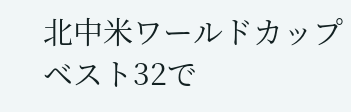北中米ワールドカップベスト32で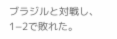ブラジルと対戦し、1−2で敗れた。